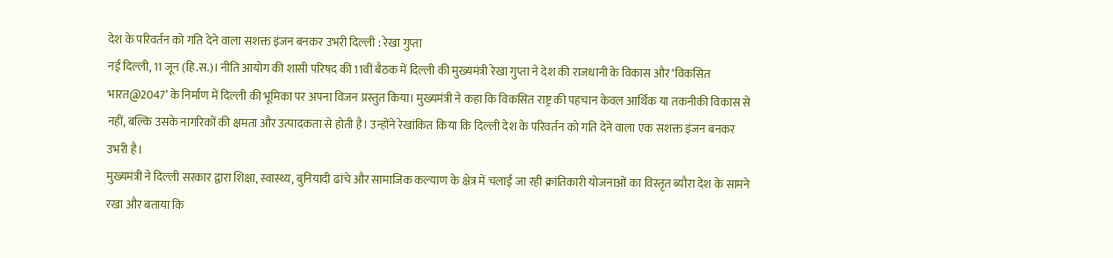देश के परिवर्तन को गति देने वाला सशक्त इंजन बनकर उभरी दिल्ली : रेखा गुप्ता
नई दिल्ली, 11 जून (हि.स.)। नीति आयोग की शासी परिषद की 11वीं बैठक में दिल्ली की मुख्यमंत्री रेखा गुप्ता ने देश की राजधानी के विकास और ‘विकसित भारत@2047’ के निर्माण में दिल्ली की भूमिका पर अपना विजन प्रस्तुत किया। मुख्यमंत्री ने कहा कि विकसित राष्ट्र की पहचान केवल आर्थिक या तकनीकी विकास से नहीं, बल्कि उसके नागरिकों की क्षमता और उत्पादकता से होती है। उन्होंने रेखांकित किया कि दिल्ली देश के परिवर्तन को गति देने वाला एक सशक्त इंजन बनकर उभरी है।
मुख्यमंत्री ने दिल्ली सरकार द्वारा शिक्षा, स्वास्थ्य, बुनियादी ढांचे और सामाजिक कल्याण के क्षेत्र में चलाई जा रही क्रांतिकारी योजनाओं का विस्तृत ब्यौरा देश के सामने रखा और बताया कि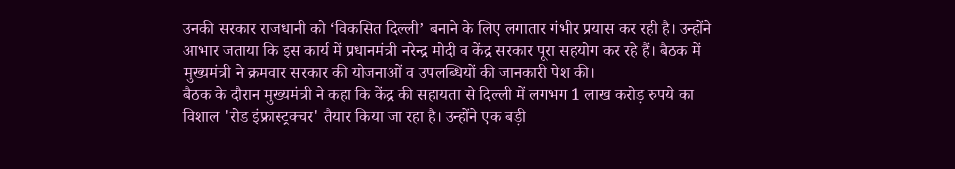उनकी सरकार राजधानी को ‘विकसित दिल्ली’ बनाने के लिए लगातार गंभीर प्रयास कर रही है। उन्होंने आभार जताया कि इस कार्य में प्रधानमंत्री नरेन्द्र मोदी व केंद्र सरकार पूरा सहयोग कर रहे हैं। बैठक में मुख्यमंत्री ने क्रमवार सरकार की योजनाओं व उपलब्धियों की जानकारी पेश की।
बैठक के दौरान मुख्यमंत्री ने कहा कि केंद्र की सहायता से दिल्ली में लगभग 1 लाख करोड़ रुपये का विशाल 'रोड इंफ्रास्ट्रक्चर' तैयार किया जा रहा है। उन्होंने एक बड़ी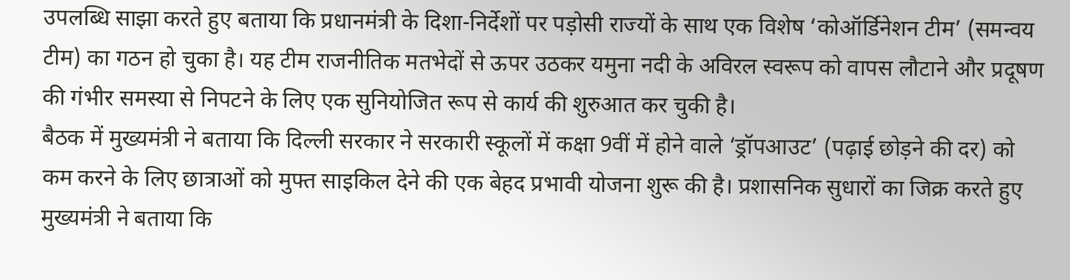उपलब्धि साझा करते हुए बताया कि प्रधानमंत्री के दिशा-निर्देशों पर पड़ोसी राज्यों के साथ एक विशेष ‘कोऑर्डिनेशन टीम’ (समन्वय टीम) का गठन हो चुका है। यह टीम राजनीतिक मतभेदों से ऊपर उठकर यमुना नदी के अविरल स्वरूप को वापस लौटाने और प्रदूषण की गंभीर समस्या से निपटने के लिए एक सुनियोजित रूप से कार्य की शुरुआत कर चुकी है।
बैठक में मुख्यमंत्री ने बताया कि दिल्ली सरकार ने सरकारी स्कूलों में कक्षा 9वीं में होने वाले ‘ड्रॉपआउट’ (पढ़ाई छोड़ने की दर) को कम करने के लिए छात्राओं को मुफ्त साइकिल देने की एक बेहद प्रभावी योजना शुरू की है। प्रशासनिक सुधारों का जिक्र करते हुए मुख्यमंत्री ने बताया कि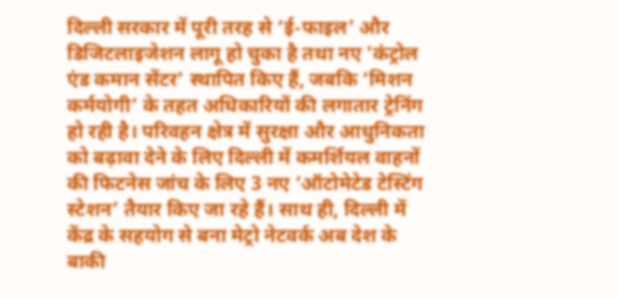दिल्ली सरकार में पूरी तरह से ‘ई-फाइल’ और डिजिटलाइजेशन लागू हो चुका है तथा नए 'कंट्रोल एंड कमान सेंटर' स्थापित किए हैं, जबकि ‘मिशन कर्मयोगी’ के तहत अधिकारियों की लगातार ट्रेनिंग हो रही है। परिवहन क्षेत्र में सुरक्षा और आधुनिकता को बढ़ावा देने के लिए दिल्ली में कमर्शियल वाहनों की फिटनेस जांच के लिए 3 नए ‘ऑटोमेटेड टेस्टिंग स्टेशन’ तैयार किए जा रहे हैं। साथ ही, दिल्ली में केंद्र के सहयोग से बना मेट्रो नेटवर्क अब देश के बाकी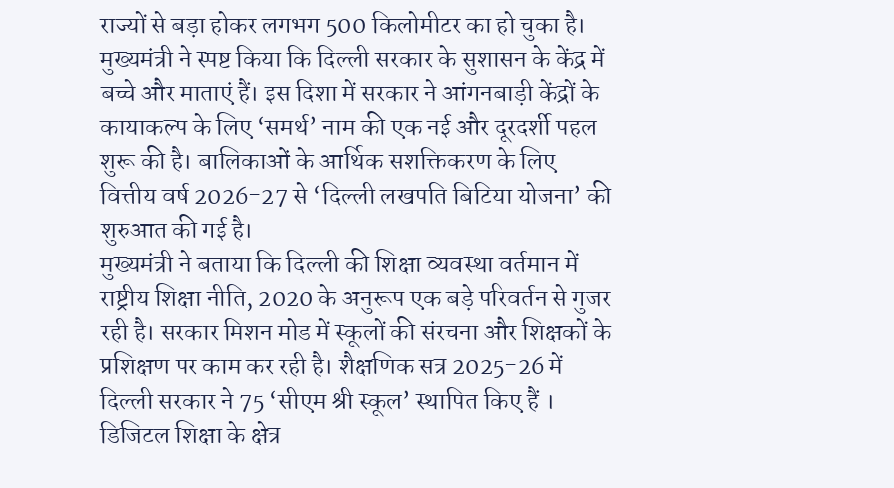राज्यों से बड़ा होकर लगभग 500 किलोमीटर का हो चुका है।
मुख्यमंत्री ने स्पष्ट किया कि दिल्ली सरकार के सुशासन के केंद्र में बच्चे और माताएं हैं। इस दिशा में सरकार ने आंगनबाड़ी केंद्रों के कायाकल्प के लिए ‘समर्थ’ नाम की एक नई और दूरदर्शी पहल शुरू की है। बालिकाओं के आर्थिक सशक्तिकरण के लिए वित्तीय वर्ष 2026-27 से ‘दिल्ली लखपति बिटिया योजना’ की शुरुआत की गई है।
मुख्यमंत्री ने बताया कि दिल्ली की शिक्षा व्यवस्था वर्तमान में राष्ट्रीय शिक्षा नीति, 2020 के अनुरूप एक बड़े परिवर्तन से गुजर रही है। सरकार मिशन मोड में स्कूलों की संरचना और शिक्षकों के प्रशिक्षण पर काम कर रही है। शैक्षणिक सत्र 2025-26 में दिल्ली सरकार ने 75 ‘सीएम श्री स्कूल’ स्थापित किए हैं । डिजिटल शिक्षा के क्षेत्र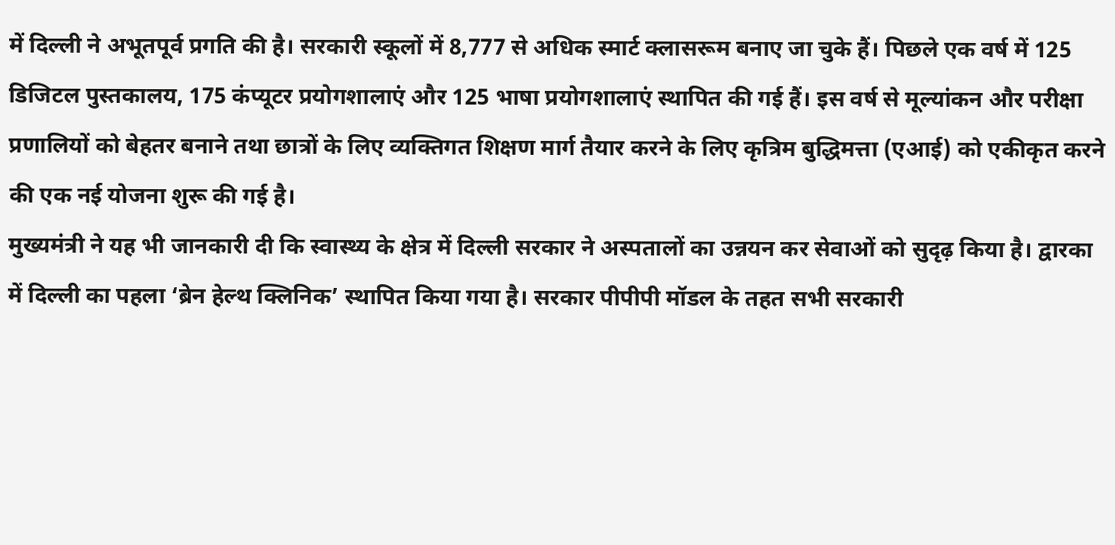में दिल्ली ने अभूतपूर्व प्रगति की है। सरकारी स्कूलों में 8,777 से अधिक स्मार्ट क्लासरूम बनाए जा चुके हैं। पिछले एक वर्ष में 125 डिजिटल पुस्तकालय, 175 कंप्यूटर प्रयोगशालाएं और 125 भाषा प्रयोगशालाएं स्थापित की गई हैं। इस वर्ष से मूल्यांकन और परीक्षा प्रणालियों को बेहतर बनाने तथा छात्रों के लिए व्यक्तिगत शिक्षण मार्ग तैयार करने के लिए कृत्रिम बुद्धिमत्ता (एआई) को एकीकृत करने की एक नई योजना शुरू की गई है।
मुख्यमंत्री ने यह भी जानकारी दी कि स्वास्थ्य के क्षेत्र में दिल्ली सरकार ने अस्पतालों का उन्नयन कर सेवाओं को सुदृढ़ किया है। द्वारका में दिल्ली का पहला ‘ब्रेन हेल्थ क्लिनिक’ स्थापित किया गया है। सरकार पीपीपी मॉडल के तहत सभी सरकारी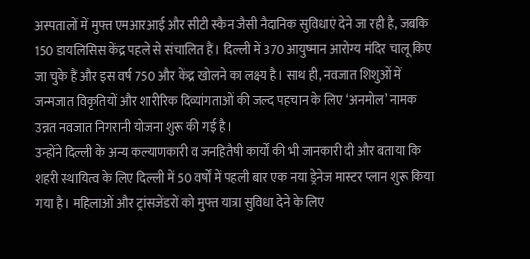अस्पतालों में मुफ्त एमआरआई और सीटी स्कैन जैसी नैदानिक सुविधाएं देने जा रही है, जबकि 150 डायलिसिस केंद्र पहले से संचालित हैं। दिल्ली में 370 आयुष्मान आरोग्य मंदिर चालू किए जा चुके हैं और इस वर्ष 750 और केंद्र खोलने का लक्ष्य है। साथ ही, नवजात शिशुओं में जन्मजात विकृतियों और शारीरिक दिव्यांगताओं की जल्द पहचान के लिए ‘अनमोल’ नामक उन्नत नवजात निगरानी योजना शुरू की गई है।
उन्होंने दिल्ली के अन्य कल्याणकारी व जनहितैषी कार्यों की भी जानकारी दी और बताया कि शहरी स्थायित्व के लिए दिल्ली में 50 वर्षों में पहली बार एक नया ड्रेनेज मास्टर प्लान शुरू किया गया है। महिलाओं और ट्रांसजेंडरों को मुफ्त यात्रा सुविधा देने के लिए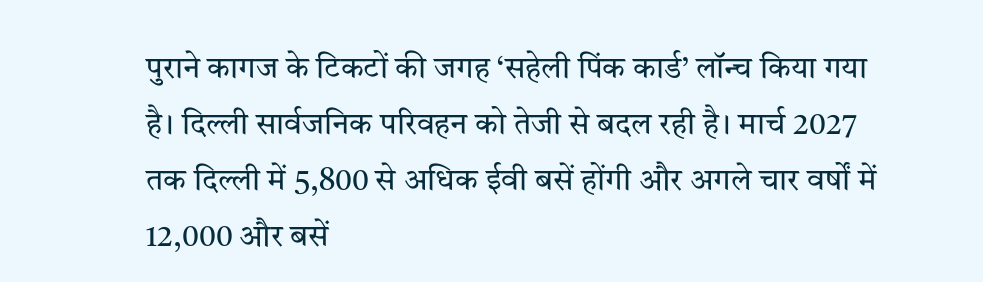पुराने कागज के टिकटों की जगह ‘सहेली पिंक कार्ड’ लॉन्च किया गया है। दिल्ली सार्वजनिक परिवहन को तेजी से बदल रही है। मार्च 2027 तक दिल्ली में 5,800 से अधिक ईवी बसें होंगी और अगले चार वर्षों में 12,000 और बसें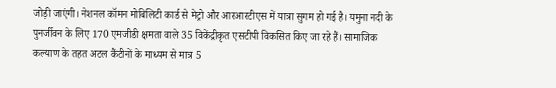जोड़ी जाएंगी। नेशनल कॉमन मोबिलिटी कार्ड से मेट्रो और आरआरटीएस में यात्रा सुगम हो गई है। यमुना नदी के पुनर्जीवन के लिए 170 एमजीडी क्षमता वाले 35 विकेंद्रीकृत एसटीपी विकसित किए जा रहे हैं। सामाजिक कल्याण के तहत अटल कैंटीनों के माध्यम से मात्र 5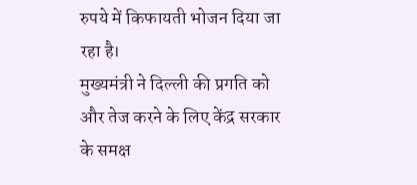रुपये में किफायती भोजन दिया जा रहा है।
मुख्यमंत्री ने दिल्ली की प्रगति को और तेज करने के लिए केंद्र सरकार के समक्ष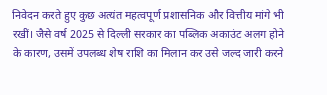निवेदन करते हुए कुछ अत्यंत महत्वपूर्ण प्रशासनिक और वित्तीय मांगे भी रखीं। जैसे वर्ष 2025 से दिल्ली सरकार का पब्लिक अकाउंट अलग होने के कारण, उसमें उपलब्ध शेष राशि का मिलान कर उसे जल्द जारी करने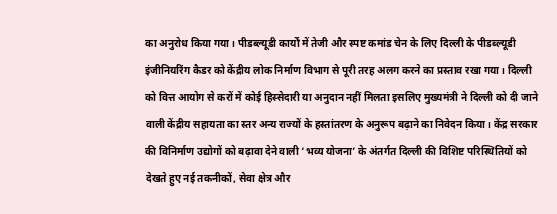का अनुरोध किया गया। पीडब्ल्यूडी कार्यों में तेजी और स्पष्ट कमांड चेन के लिए दिल्ली के पीडब्ल्यूडी इंजीनियरिंग कैडर को केंद्रीय लोक निर्माण विभाग से पूरी तरह अलग करने का प्रस्ताव रखा गया। दिल्ली को वित्त आयोग से करों में कोई हिस्सेदारी या अनुदान नहीं मिलता इसलिए मुख्यमंत्री ने दिल्ली को दी जाने वाली केंद्रीय सहायता का स्तर अन्य राज्यों के हस्तांतरण के अनुरूप बढ़ाने का निवेदन किया। केंद्र सरकार की विनिर्माण उद्योगों को बढ़ावा देने वाली ‘भव्य योजना’ के अंतर्गत दिल्ली की विशिष्ट परिस्थितियों को देखते हुए नई तकनीकों, सेवा क्षेत्र और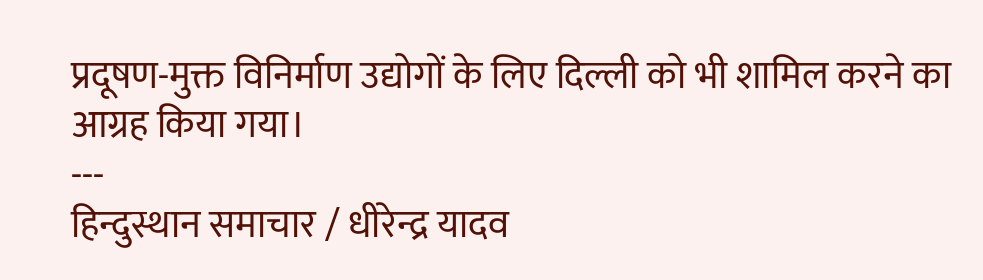प्रदूषण-मुक्त विनिर्माण उद्योगों के लिए दिल्ली को भी शामिल करने का आग्रह किया गया।
---
हिन्दुस्थान समाचार / धीरेन्द्र यादव